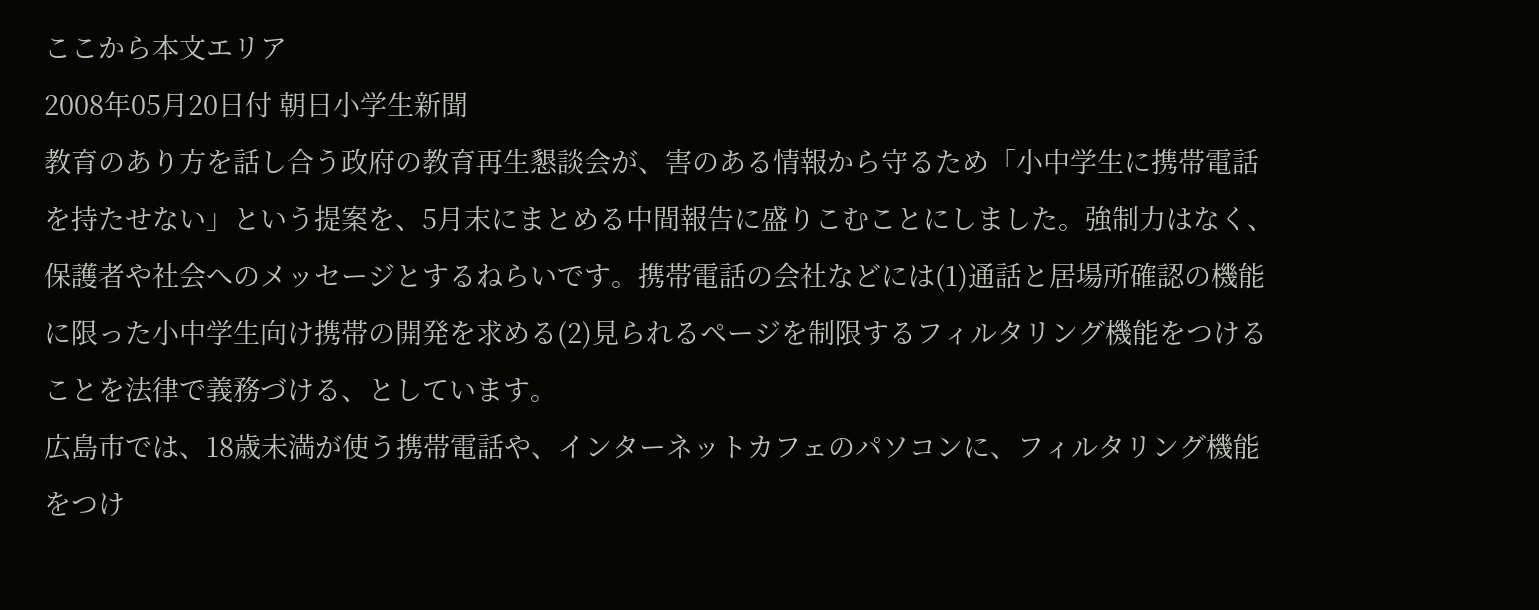ここから本文エリア
2008年05月20日付 朝日小学生新聞
教育のあり方を話し合う政府の教育再生懇談会が、害のある情報から守るため「小中学生に携帯電話を持たせない」という提案を、5月末にまとめる中間報告に盛りこむことにしました。強制力はなく、保護者や社会へのメッセージとするねらいです。携帯電話の会社などには(1)通話と居場所確認の機能に限った小中学生向け携帯の開発を求める(2)見られるページを制限するフィルタリング機能をつけることを法律で義務づける、としています。
広島市では、18歳未満が使う携帯電話や、インターネットカフェのパソコンに、フィルタリング機能をつけ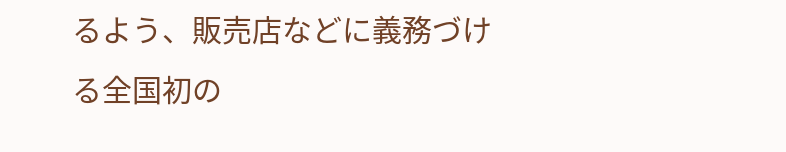るよう、販売店などに義務づける全国初の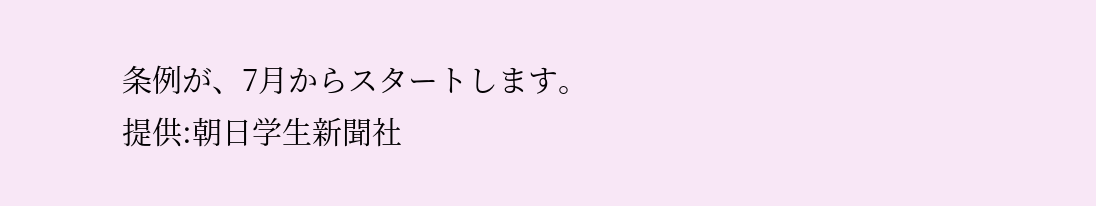条例が、7月からスタートします。
提供:朝日学生新聞社